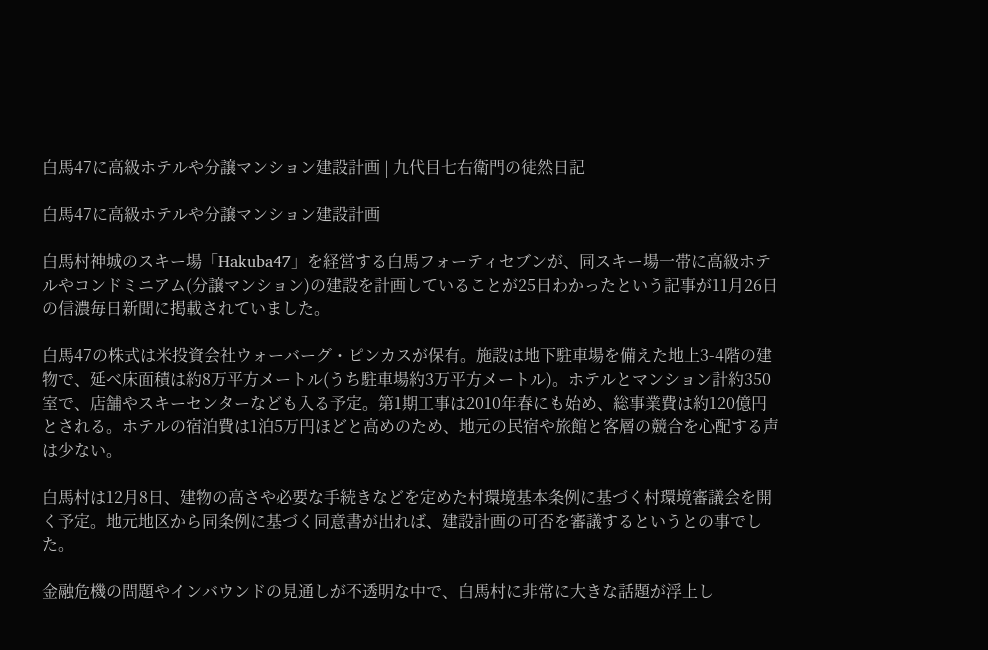白馬47に高級ホテルや分譲マンション建設計画 | 九代目七右衛門の徒然日記

白馬47に高級ホテルや分譲マンション建設計画

白馬村神城のスキー場「Hakuba47」を経営する白馬フォーティセブンが、同スキー場一帯に高級ホテルやコンドミニアム(分譲マンション)の建設を計画していることが25日わかったという記事が11月26日の信濃毎日新聞に掲載されていました。

白馬47の株式は米投資会社ウォーバーグ・ピンカスが保有。施設は地下駐車場を備えた地上3-4階の建物で、延べ床面積は約8万平方メートル(うち駐車場約3万平方メートル)。ホテルとマンション計約350室で、店舗やスキーセンターなども入る予定。第1期工事は2010年春にも始め、総事業費は約120億円とされる。ホテルの宿泊費は1泊5万円ほどと高めのため、地元の民宿や旅館と客層の競合を心配する声は少ない。

白馬村は12月8日、建物の高さや必要な手続きなどを定めた村環境基本条例に基づく村環境審議会を開く予定。地元地区から同条例に基づく同意書が出れば、建設計画の可否を審議するというとの事でした。

金融危機の問題やインバウンドの見通しが不透明な中で、白馬村に非常に大きな話題が浮上し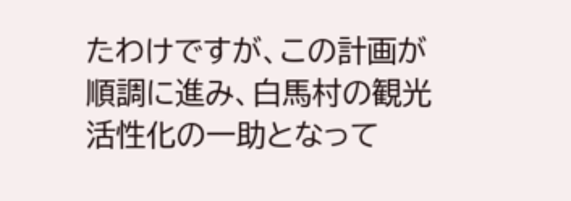たわけですが、この計画が順調に進み、白馬村の観光活性化の一助となって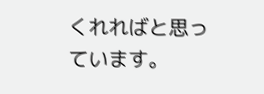くれればと思っています。